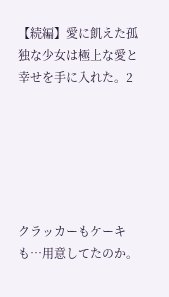【続編】愛に飢えた孤独な少女は極上な愛と幸せを手に入れた。2






クラッカーもケーキも…用意してたのか。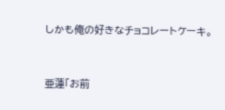しかも俺の好きなチョコレートケーキ。


亜蓮「お前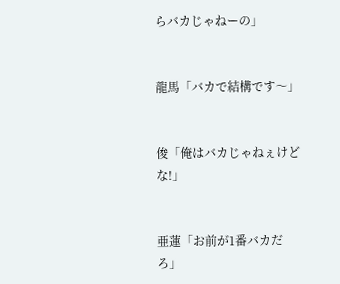らバカじゃねーの」


龍馬「バカで結構です〜」


俊「俺はバカじゃねぇけどな!」


亜蓮「お前が1番バカだろ」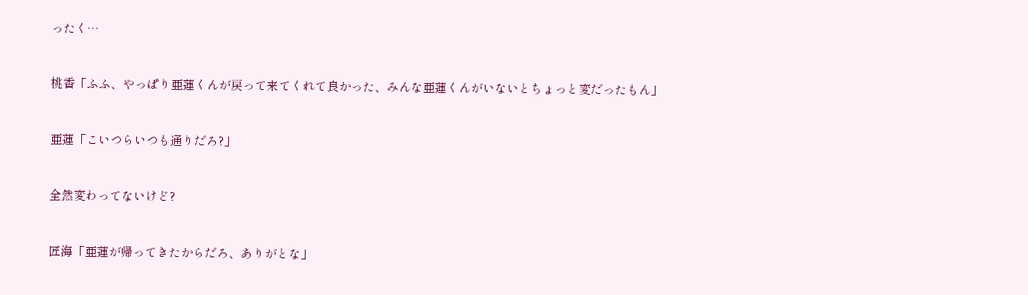ったく…


桃香「ふふ、やっぱり亜蓮くんが戻って来てくれて良かった、みんな亜蓮くんがいないとちょっと変だったもん」


亜蓮「こいつらいつも通りだろ?」


全然変わってないけど?


匠海「亜蓮が帰ってきたからだろ、ありがとな」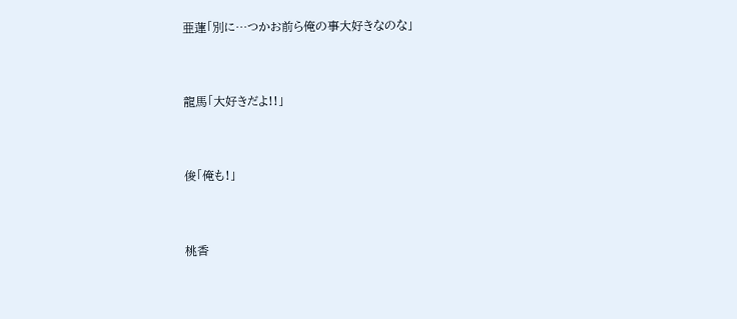亜蓮「別に…つかお前ら俺の事大好きなのな」


龍馬「大好きだよ!!」


俊「俺も!」


桃香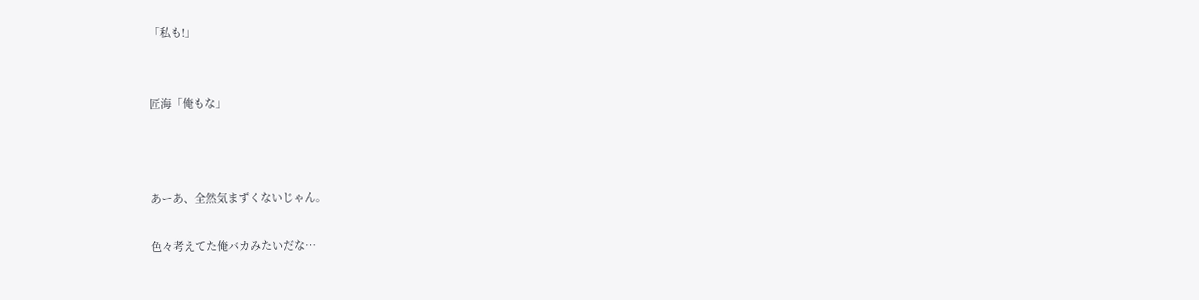「私も!」


匠海「俺もな」



あーあ、全然気まずくないじゃん。

色々考えてた俺バカみたいだな…